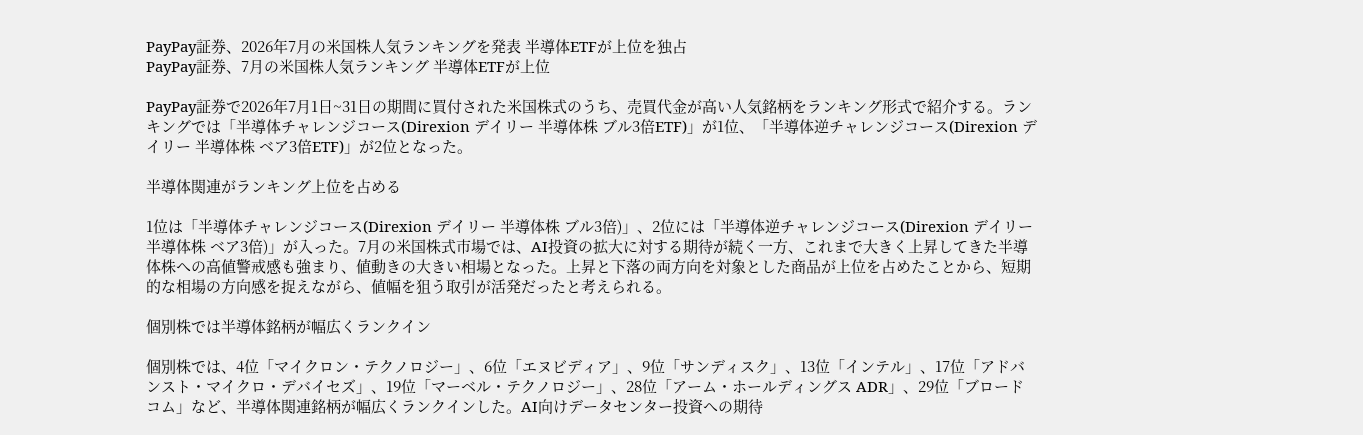PayPay証券、2026年7月の米国株人気ランキングを発表 半導体ETFが上位を独占
PayPay証券、7月の米国株人気ランキング 半導体ETFが上位

PayPay証券で2026年7月1日~31日の期間に買付された米国株式のうち、売買代金が高い人気銘柄をランキング形式で紹介する。ランキングでは「半導体チャレンジコース(Direxion デイリー 半導体株 ブル3倍ETF)」が1位、「半導体逆チャレンジコース(Direxion デイリー 半導体株 ベア3倍ETF)」が2位となった。

半導体関連がランキング上位を占める

1位は「半導体チャレンジコース(Direxion デイリー 半導体株 ブル3倍)」、2位には「半導体逆チャレンジコース(Direxion デイリー 半導体株 ベア3倍)」が入った。7月の米国株式市場では、AI投資の拡大に対する期待が続く一方、これまで大きく上昇してきた半導体株への高値警戒感も強まり、値動きの大きい相場となった。上昇と下落の両方向を対象とした商品が上位を占めたことから、短期的な相場の方向感を捉えながら、値幅を狙う取引が活発だったと考えられる。

個別株では半導体銘柄が幅広くランクイン

個別株では、4位「マイクロン・テクノロジー」、6位「エヌビディア」、9位「サンディスク」、13位「インテル」、17位「アドバンスト・マイクロ・デバイセズ」、19位「マーベル・テクノロジー」、28位「アーム・ホールディングス ADR」、29位「ブロードコム」など、半導体関連銘柄が幅広くランクインした。AI向けデータセンター投資への期待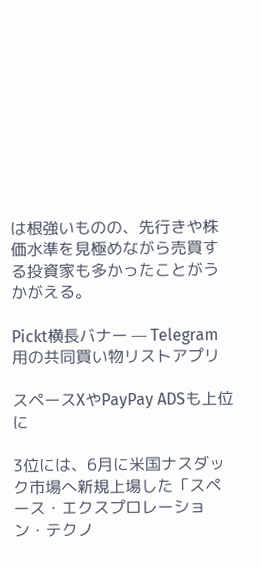は根強いものの、先行きや株価水準を見極めながら売買する投資家も多かったことがうかがえる。

Pickt横長バナー — Telegram用の共同買い物リストアプリ

スペースXやPayPay ADSも上位に

3位には、6月に米国ナスダック市場へ新規上場した「スペース・エクスプロレーション・テクノ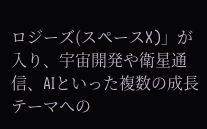ロジーズ(スペースX)」が入り、宇宙開発や衛星通信、AIといった複数の成長テーマへの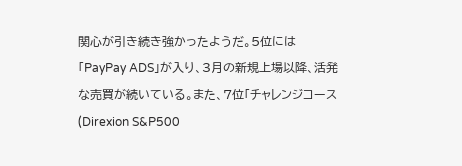関心が引き続き強かったようだ。5位には「PayPay ADS」が入り、3月の新規上場以降、活発な売買が続いている。また、7位「チャレンジコース(Direxion S&P500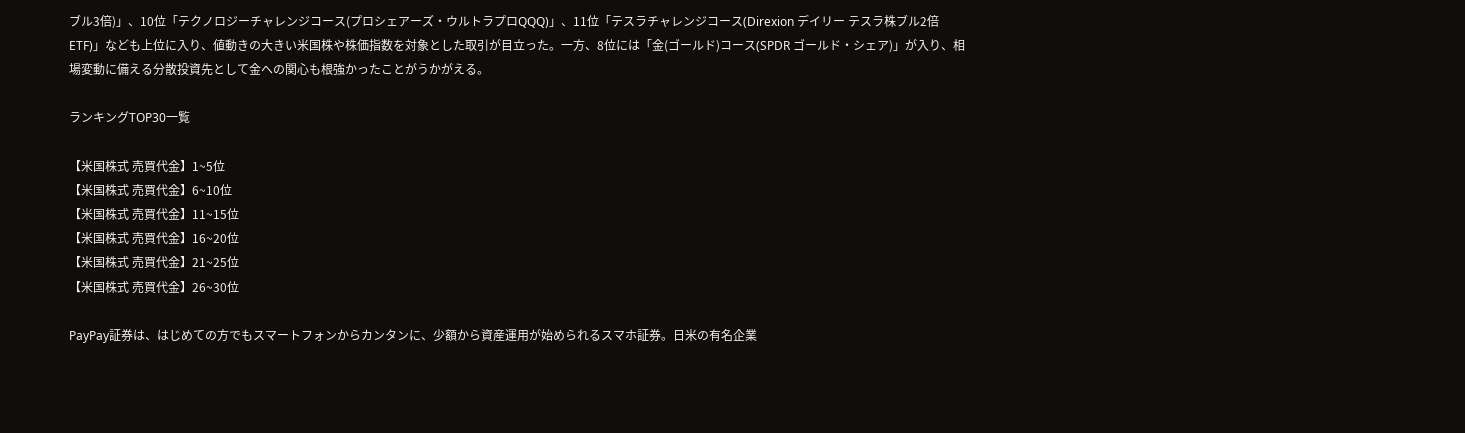ブル3倍)」、10位「テクノロジーチャレンジコース(プロシェアーズ・ウルトラプロQQQ)」、11位「テスラチャレンジコース(Direxion デイリー テスラ株ブル2倍ETF)」なども上位に入り、値動きの大きい米国株や株価指数を対象とした取引が目立った。一方、8位には「金(ゴールド)コース(SPDR ゴールド・シェア)」が入り、相場変動に備える分散投資先として金への関心も根強かったことがうかがえる。

ランキングTOP30一覧

【米国株式 売買代金】1~5位
【米国株式 売買代金】6~10位
【米国株式 売買代金】11~15位
【米国株式 売買代金】16~20位
【米国株式 売買代金】21~25位
【米国株式 売買代金】26~30位

PayPay証券は、はじめての方でもスマートフォンからカンタンに、少額から資産運用が始められるスマホ証券。日米の有名企業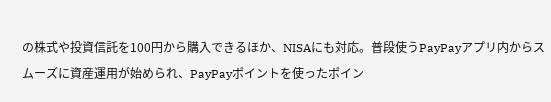の株式や投資信託を100円から購入できるほか、NISAにも対応。普段使うPayPayアプリ内からスムーズに資産運用が始められ、PayPayポイントを使ったポイン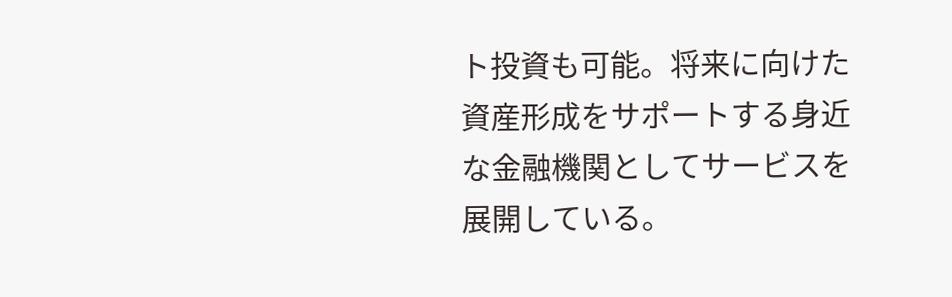ト投資も可能。将来に向けた資産形成をサポートする身近な金融機関としてサービスを展開している。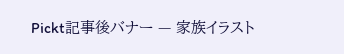Pickt記事後バナー — 家族イラスト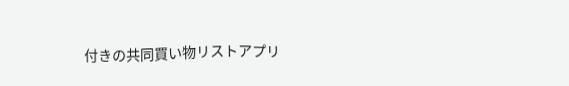付きの共同買い物リストアプリ